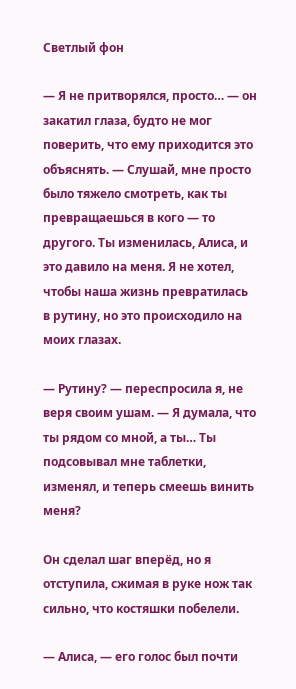Светлый фон

— Я не притворялся, просто… — он закатил глаза, будто не мог поверить, что ему приходится это объяснять. — Слушай, мне просто было тяжело смотреть, как ты превращаешься в кого — то другого. Ты изменилась, Алиса, и это давило на меня. Я не хотел, чтобы наша жизнь превратилась в рутину, но это происходило на моих глазах.

— Рутину? — переспросила я, не веря своим ушам. — Я думала, что ты рядом со мной, а ты… Ты подсовывал мне таблетки, изменял, и теперь смеешь винить меня?

Он сделал шаг вперёд, но я отступила, сжимая в руке нож так сильно, что костяшки побелели.

— Алиса, — его голос был почти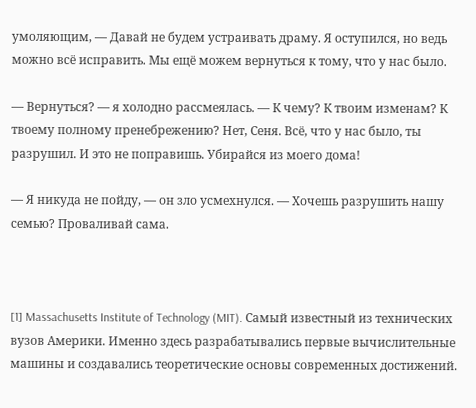умоляющим, — Давай не будем устраивать драму. Я оступился, но ведь можно всё исправить. Мы ещё можем вернуться к тому, что у нас было.

— Вернуться? — я холодно рассмеялась. — К чему? К твоим изменам? К твоему полному пренебрежению? Нет, Сеня. Всё, что у нас было, ты разрушил. И это не поправишь. Убирайся из моего дома!

— Я никуда не пойду, — он зло усмехнулся. — Хочешь разрушить нашу семью? Проваливай сама.



[1] Massachusetts Institute of Technology (MIT). Самый известный из технических вузов Америки. Именно здесь разрабатывались первые вычислительные машины и создавались теоретические основы современных достижений.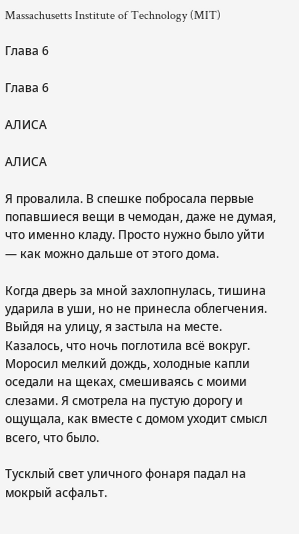Massachusetts Institute of Technology (MIT)

Глава 6

Глава 6

АЛИСА

АЛИСА

Я провалила. В спешке побросала первые попавшиеся вещи в чемодан, даже не думая, что именно кладу. Просто нужно было уйти — как можно дальше от этого дома.

Когда дверь за мной захлопнулась, тишина ударила в уши, но не принесла облегчения. Выйдя на улицу, я застыла на месте. Казалось, что ночь поглотила всё вокруг. Моросил мелкий дождь, холодные капли оседали на щеках, смешиваясь с моими слезами. Я смотрела на пустую дорогу и ощущала, как вместе с домом уходит смысл всего, что было.

Тусклый свет уличного фонаря падал на мокрый асфальт.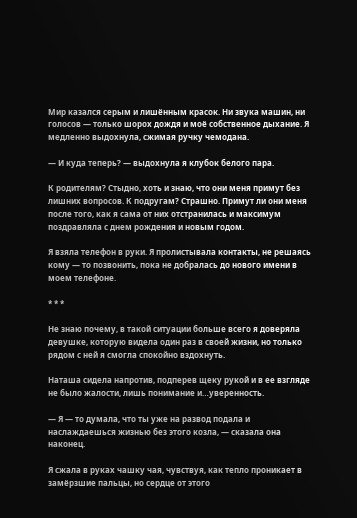Мир казался серым и лишённым красок. Ни звука машин, ни голосов — только шорох дождя и моё собственное дыхание. Я медленно выдохнула, сжимая ручку чемодана.

— И куда теперь? — выдохнула я клубок белого пара.

К родителям? Стыдно, хоть и знаю, что они меня примут без лишних вопросов. К подругам? Страшно. Примут ли они меня после того, как я сама от них отстранилась и максимум поздравляла с днем рождения и новым годом.

Я взяла телефон в руки. Я пролистывала контакты, не решаясь кому — то позвонить, пока не добралась до нового имени в моем телефоне.

* * *

Не знаю почему, в такой ситуации больше всего я доверяла девушке, которую видела один раз в своей жизни, но только рядом с ней я смогла спокойно вздохнуть.

Наташа сидела напротив, подперев щеку рукой и в ее взгляде не было жалости, лишь понимание и…уверенность.

— Я — то думала, что ты уже на развод подала и наслаждаешься жизнью без этого козла, — сказала она наконец.

Я сжала в руках чашку чая, чувствуя, как тепло проникает в замёрзшие пальцы, но сердце от этого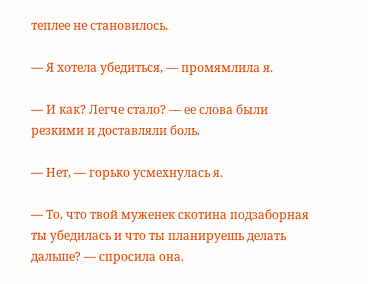теплее не становилось.

— Я хотела убедиться, — промямлила я.

— И как? Легче стало? — ее слова были резкими и доставляли боль.

— Нет, — горько усмехнулась я.

— То, что твой муженек скотина подзаборная ты убедилась и что ты планируешь делать дальше? — спросила она.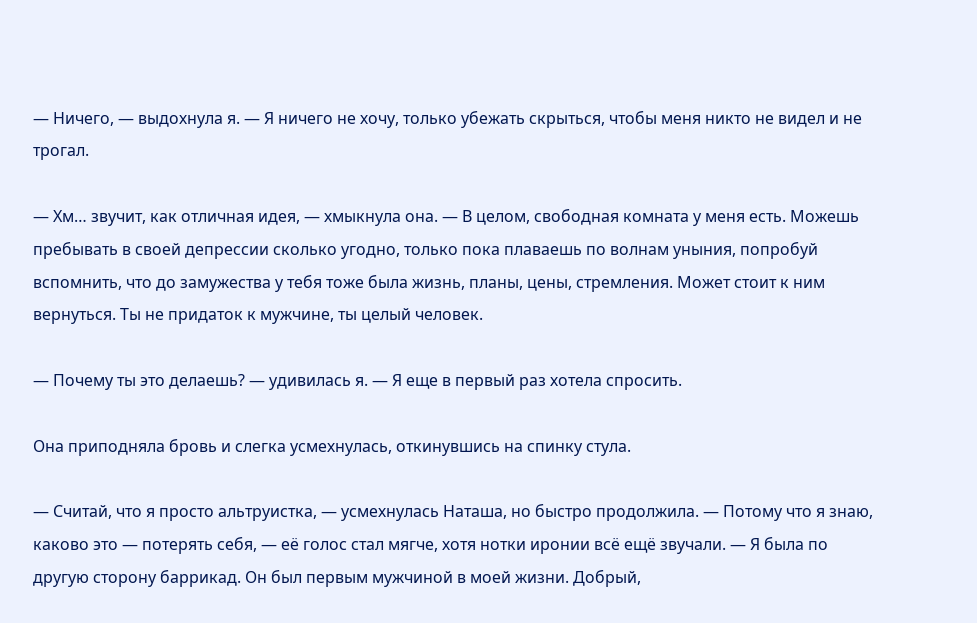— Ничего, — выдохнула я. — Я ничего не хочу, только убежать скрыться, чтобы меня никто не видел и не трогал.

— Хм… звучит, как отличная идея, — хмыкнула она. — В целом, свободная комната у меня есть. Можешь пребывать в своей депрессии сколько угодно, только пока плаваешь по волнам уныния, попробуй вспомнить, что до замужества у тебя тоже была жизнь, планы, цены, стремления. Может стоит к ним вернуться. Ты не придаток к мужчине, ты целый человек.

— Почему ты это делаешь? — удивилась я. — Я еще в первый раз хотела спросить.

Она приподняла бровь и слегка усмехнулась, откинувшись на спинку стула.

— Считай, что я просто альтруистка, — усмехнулась Наташа, но быстро продолжила. — Потому что я знаю, каково это — потерять себя, — её голос стал мягче, хотя нотки иронии всё ещё звучали. — Я была по другую сторону баррикад. Он был первым мужчиной в моей жизни. Добрый,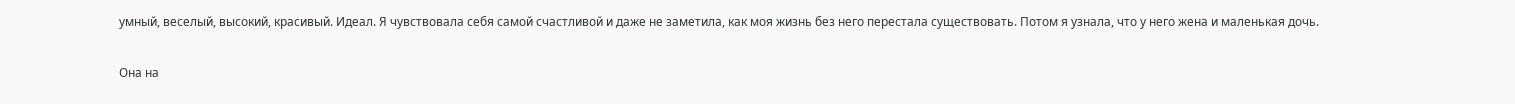умный, веселый, высокий, красивый. Идеал. Я чувствовала себя самой счастливой и даже не заметила, как моя жизнь без него перестала существовать. Потом я узнала, что у него жена и маленькая дочь.

Она на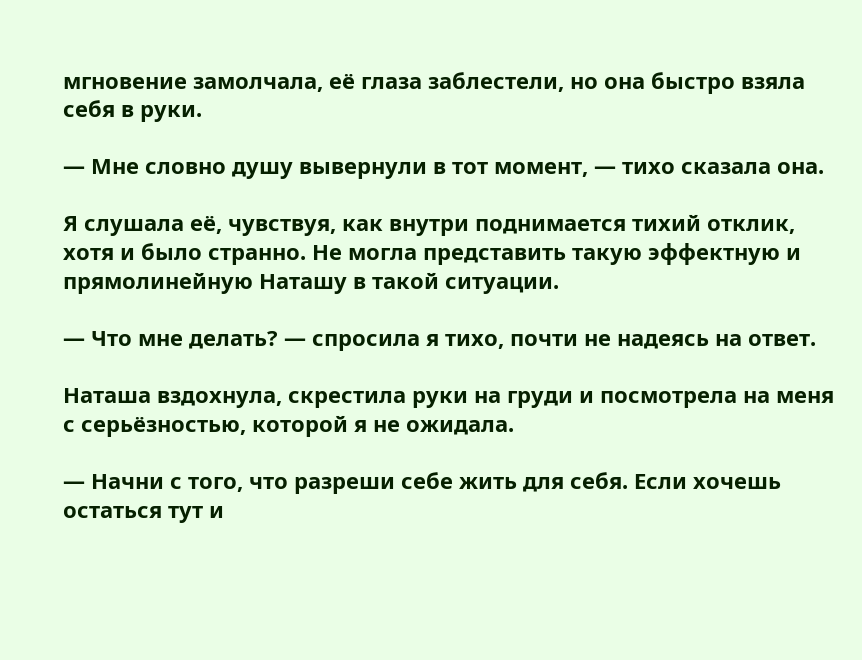мгновение замолчала, её глаза заблестели, но она быстро взяла себя в руки.

— Мне словно душу вывернули в тот момент, — тихо сказала она.

Я слушала её, чувствуя, как внутри поднимается тихий отклик, хотя и было странно. Не могла представить такую эффектную и прямолинейную Наташу в такой ситуации.

— Что мне делать? — спросила я тихо, почти не надеясь на ответ.

Наташа вздохнула, скрестила руки на груди и посмотрела на меня с серьёзностью, которой я не ожидала.

— Начни с того, что разреши себе жить для себя. Если хочешь остаться тут и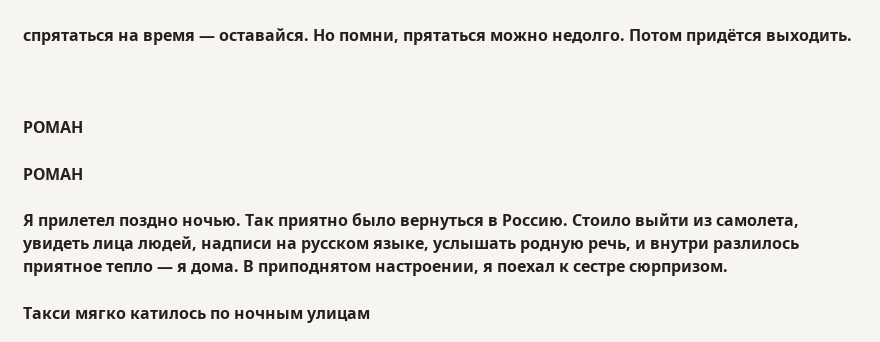спрятаться на время — оставайся. Но помни, прятаться можно недолго. Потом придётся выходить.



РОМАН

РОМАН

Я прилетел поздно ночью. Так приятно было вернуться в Россию. Стоило выйти из самолета, увидеть лица людей, надписи на русском языке, услышать родную речь, и внутри разлилось приятное тепло — я дома. В приподнятом настроении, я поехал к сестре сюрпризом.

Такси мягко катилось по ночным улицам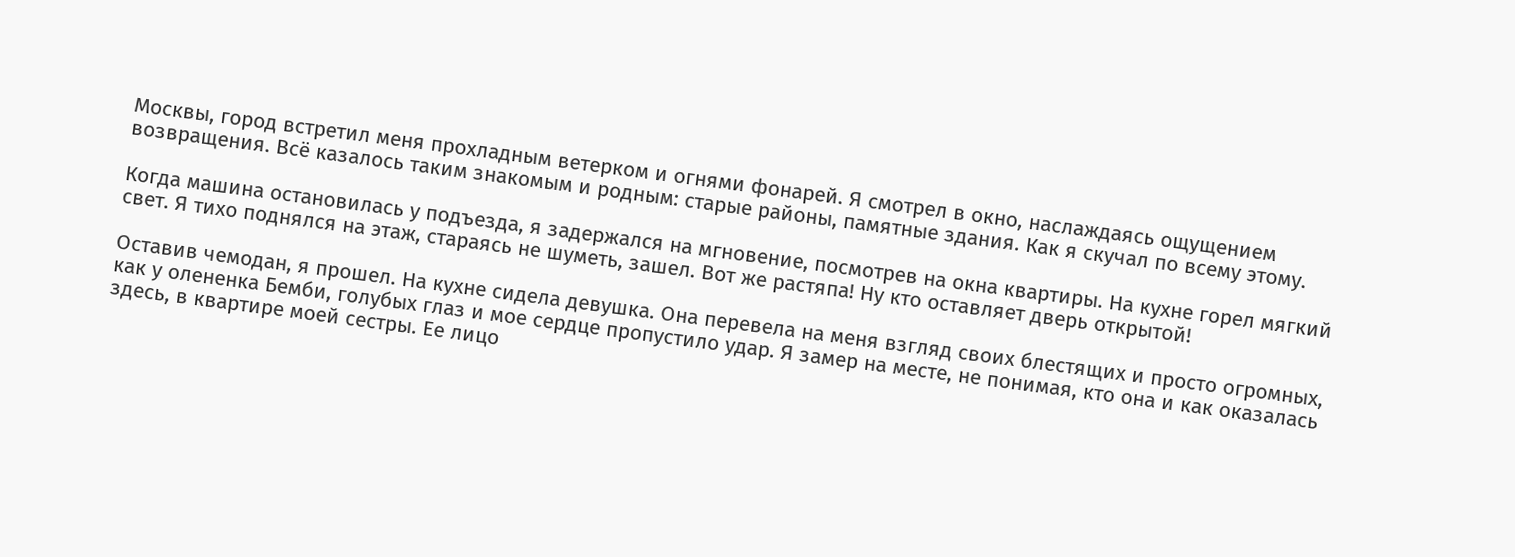Москвы, город встретил меня прохладным ветерком и огнями фонарей. Я смотрел в окно, наслаждаясь ощущением возвращения. Всё казалось таким знакомым и родным: старые районы, памятные здания. Как я скучал по всему этому.

Когда машина остановилась у подъезда, я задержался на мгновение, посмотрев на окна квартиры. На кухне горел мягкий свет. Я тихо поднялся на этаж, стараясь не шуметь, зашел. Вот же растяпа! Ну кто оставляет дверь открытой!

Оставив чемодан, я прошел. На кухне сидела девушка. Она перевела на меня взгляд своих блестящих и просто огромных, как у олененка Бемби, голубых глаз и мое сердце пропустило удар. Я замер на месте, не понимая, кто она и как оказалась здесь, в квартире моей сестры. Ее лицо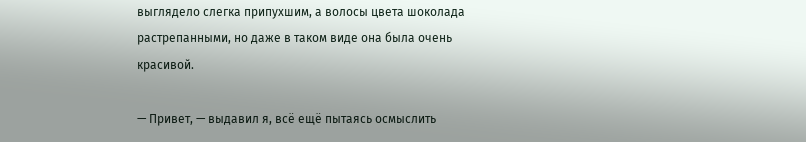выглядело слегка припухшим, а волосы цвета шоколада растрепанными, но даже в таком виде она была очень красивой.

— Привет, — выдавил я, всё ещё пытаясь осмыслить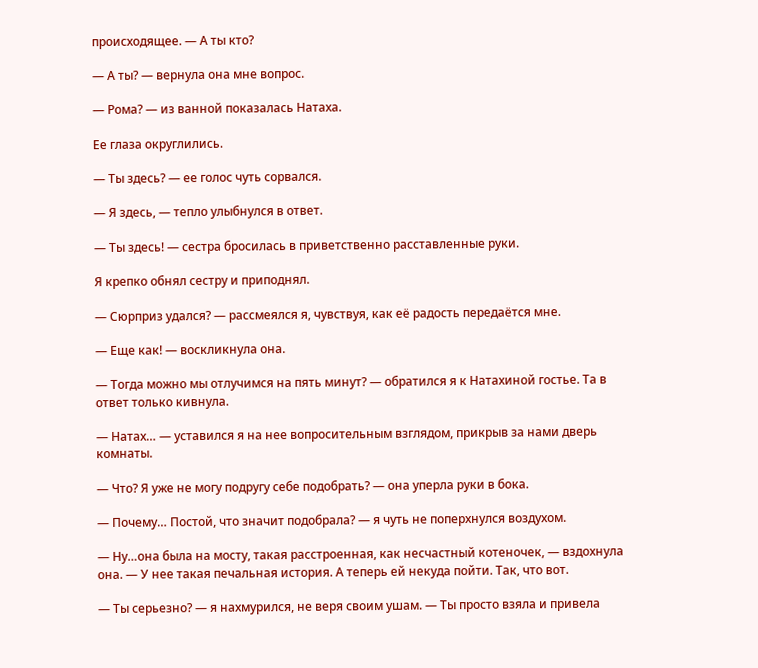происходящее. — А ты кто?

— А ты? — вернула она мне вопрос.

— Рома? — из ванной показалась Натаха.

Ее глаза округлились.

— Ты здесь? — ее голос чуть сорвался.

— Я здесь, — тепло улыбнулся в ответ.

— Ты здесь! — сестра бросилась в приветственно расставленные руки.

Я крепко обнял сестру и приподнял.

— Сюрприз удался? — рассмеялся я, чувствуя, как её радость передаётся мне.

— Еще как! — воскликнула она.

— Тогда можно мы отлучимся на пять минут? — обратился я к Натахиной гостье. Та в ответ только кивнула.

— Натах… — уставился я на нее вопросительным взглядом, прикрыв за нами дверь комнаты.

— Что? Я уже не могу подругу себе подобрать? — она уперла руки в бока.

— Почему… Постой, что значит подобрала? — я чуть не поперхнулся воздухом.

— Ну…она была на мосту, такая расстроенная, как несчастный котеночек, — вздохнула она. — У нее такая печальная история. А теперь ей некуда пойти. Так, что вот.

— Ты серьезно? — я нахмурился, не веря своим ушам. — Ты просто взяла и привела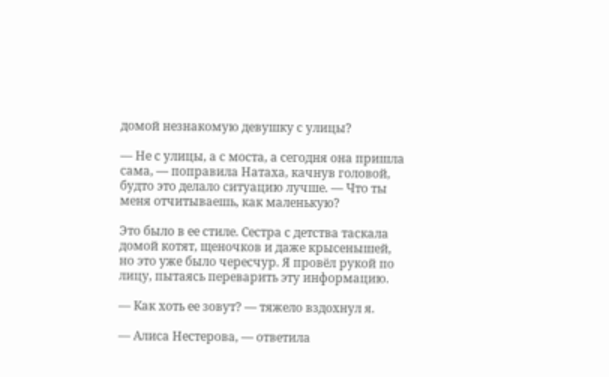домой незнакомую девушку с улицы?

— Не с улицы, а с моста, а сегодня она пришла сама, — поправила Натаха, качнув головой, будто это делало ситуацию лучше. — Что ты меня отчитываешь, как маленькую?

Это было в ее стиле. Сестра с детства таскала домой котят, щеночков и даже крысенышей, но это уже было чересчур. Я провёл рукой по лицу, пытаясь переварить эту информацию.

— Как хоть ее зовут? — тяжело вздохнул я.

— Алиса Нестерова, — ответила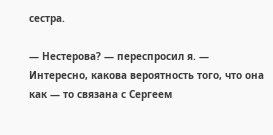сестра.

— Нестерова? — переспросил я. — Интересно, какова вероятность того, что она как — то связана с Сергеем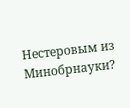Нестеровым из Минобрнауки?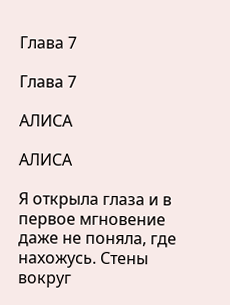Глава 7

Глава 7

АЛИСА

АЛИСА

Я открыла глаза и в первое мгновение даже не поняла, где нахожусь. Стены вокруг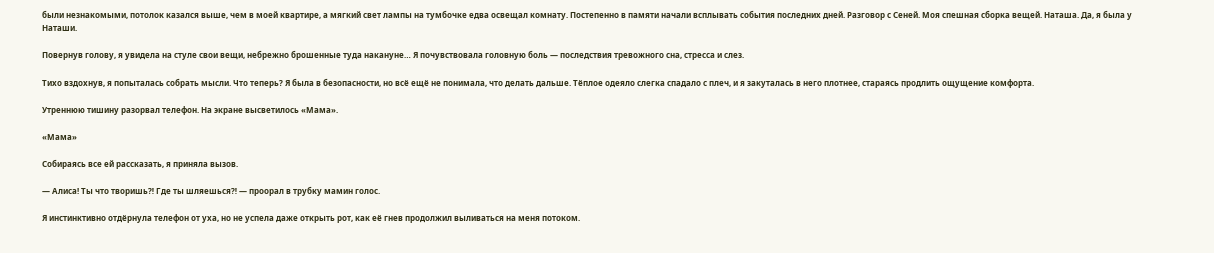были незнакомыми, потолок казался выше, чем в моей квартире, а мягкий свет лампы на тумбочке едва освещал комнату. Постепенно в памяти начали всплывать события последних дней. Разговор с Сеней. Моя спешная сборка вещей. Наташа. Да, я была у Наташи.

Повернув голову, я увидела на стуле свои вещи, небрежно брошенные туда накануне… Я почувствовала головную боль — последствия тревожного сна, стресса и слез.

Тихо вздохнув, я попыталась собрать мысли. Что теперь? Я была в безопасности, но всё ещё не понимала, что делать дальше. Тёплое одеяло слегка спадало с плеч, и я закуталась в него плотнее, стараясь продлить ощущение комфорта.

Утреннюю тишину разорвал телефон. На экране высветилось «Мама».

«Мама»

Собираясь все ей рассказать, я приняла вызов.

— Алиса! Ты что творишь⁈ Где ты шляешься⁈ — проорал в трубку мамин голос.

Я инстинктивно отдёрнула телефон от уха, но не успела даже открыть рот, как её гнев продолжил выливаться на меня потоком.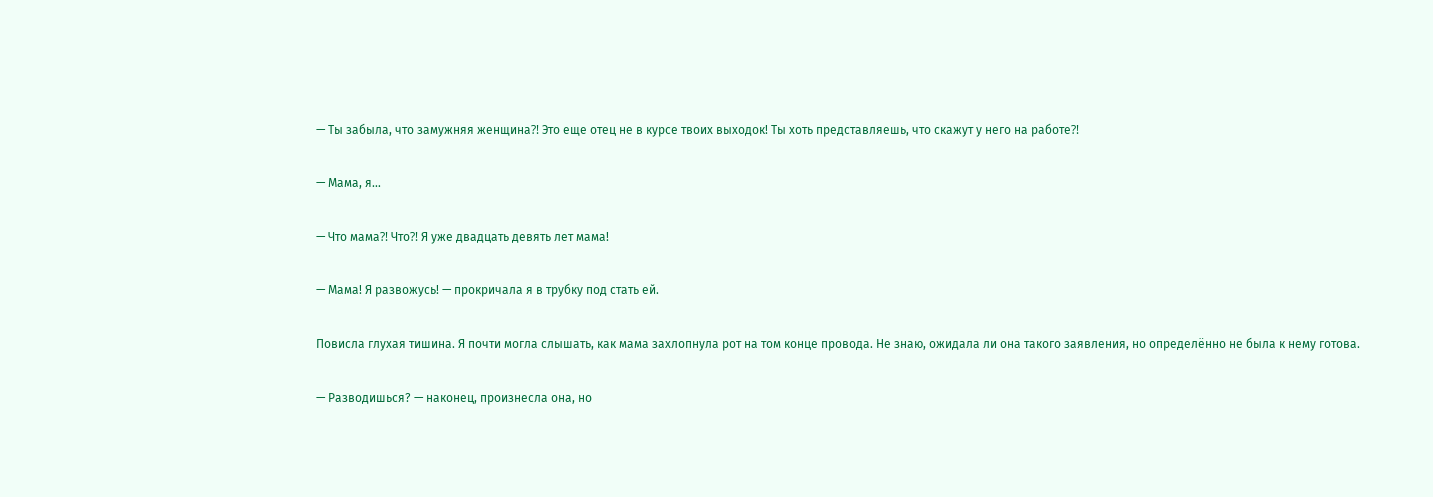— Ты забыла, что замужняя женщина⁈ Это еще отец не в курсе твоих выходок! Ты хоть представляешь, что скажут у него на работе⁈

— Мама, я…

— Что мама⁈ Что⁈ Я уже двадцать девять лет мама!

— Мама! Я развожусь! — прокричала я в трубку под стать ей.

Повисла глухая тишина. Я почти могла слышать, как мама захлопнула рот на том конце провода. Не знаю, ожидала ли она такого заявления, но определённо не была к нему готова.

— Разводишься? — наконец, произнесла она, но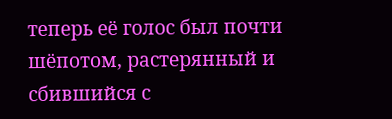теперь её голос был почти шёпотом, растерянный и сбившийся с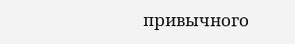привычного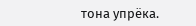тона упрёка.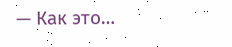— Как это…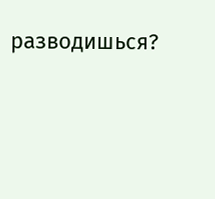разводишься?